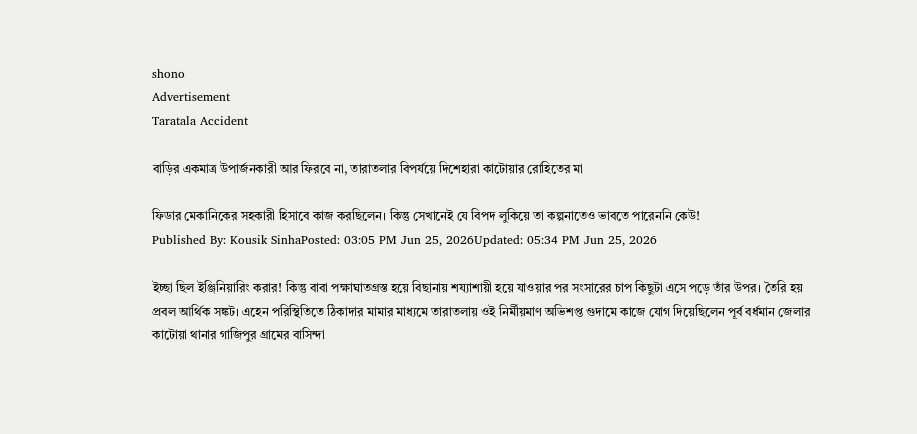shono
Advertisement
Taratala Accident

বাড়ির একমাত্র উপার্জনকারী আর ফিরবে না, তারাতলার বিপর্যয়ে দিশেহারা কাটোয়ার রোহিতের মা

ফিডার মেকানিকের সহকারী হিসাবে কাজ করছিলেন। কিন্তু সেখানেই যে বিপদ লুকিয়ে তা কল্পনাতেও ভাবতে পারেননি কেউ!
Published By: Kousik SinhaPosted: 03:05 PM Jun 25, 2026Updated: 05:34 PM Jun 25, 2026

ইচ্ছা ছিল ইঞ্জিনিয়ারিং করার! কিন্তু বাবা পক্ষাঘাতগ্রস্ত হয়ে বিছানায় শয্যাশায়ী হয়ে যাওয়ার পর সংসারের চাপ কিছুটা এসে পড়ে তাঁর উপর। তৈরি হয় প্রবল আর্থিক সঙ্কট। এহেন পরিস্থিতিতে ঠিকাদার মামার মাধ্যমে তারাতলায় ওই নির্মীয়মাণ অভিশপ্ত গুদামে কাজে যোগ দিয়েছিলেন পূর্ব বর্ধমান জেলার কাটোয়া থানার গাজিপুর গ্রামের বাসিন্দা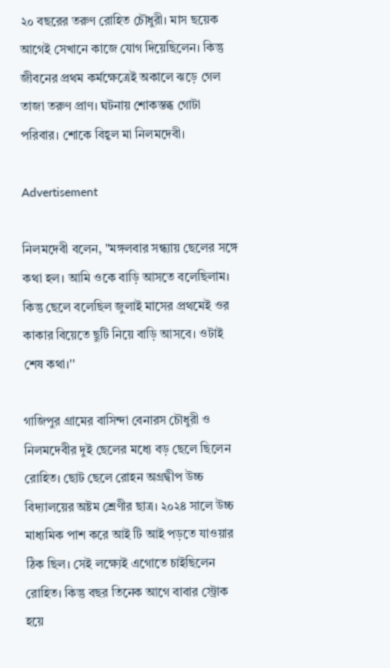২০ বছরের তরুণ রোহিত চৌধুরী। মাস ছয়েক আগেই সেখানে কাজে যোগ দিয়েছিলেন। কিন্তু জীবনের প্রথম কর্মক্ষেত্রেই অকালে ঝড়ে গেল তাজা তরুণ প্রাণ। ঘটনায় শোকস্তব্ধ গোটা পরিবার। শোকে বিহ্বল মা নিলমদেবী।

Advertisement

নিলমদেবী বলেন, "মঙ্গলবার সন্ধ্যায় ছেলের সঙ্গে কথা হল। আমি ওকে বাড়ি আসতে বলেছিলাম। কিন্তু ছেলে বলেছিল জুলাই মাসের প্রথমেই ওর কাকার বিয়েতে ছুটি নিয়ে বাড়ি আসবে। ওটাই শেষ কথা।''

গাজিপুর গ্রামের বাসিন্দা বেনারস চৌধুরী ও নিলমদেবীর দুই ছেলের মধ্যে বড় ছেলে ছিলেন রোহিত। ছোট ছেলে রোহন অগ্রদ্বীপ উচ্চ বিদ্যালয়ের অষ্টম শ্রেণীর ছাত্র। ২০২৪ সালে উচ্চ মাধ্যমিক পাশ করে আই টি আই পড়তে যাওয়ার ঠিক ছিল। সেই লক্ষ্যেই এগোতে চাইছিলেন রোহিত। কিন্তু বছর তিনেক আগে বাবার স্ট্রোক হয়ে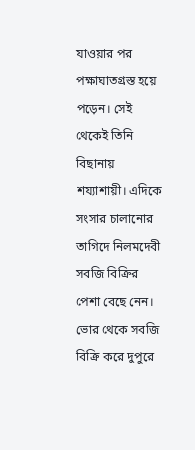যাওয়ার পর পক্ষাঘাতগ্রস্ত হয়ে পড়েন। সেই থেকেই তিনি বিছানায় শয্যাশায়ী। এদিকে সংসার চালানোর তাগিদে নিলমদেবী সবজি বিক্রির পেশা বেছে নেন। ভোর থেকে সবজি বিক্রি করে দুপুরে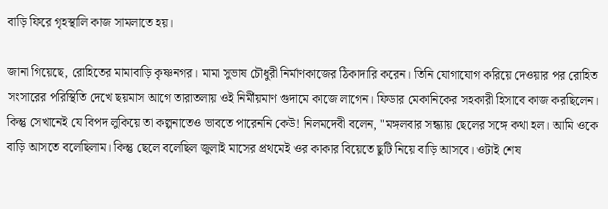বাড়ি ফিরে গৃহস্থালি কাজ সামলাতে হয়‌।

জানা গিয়েছে, রোহিতের মামাবাড়ি কৃষ্ণনগর। মামা সুভাষ চৌধুরী নির্মাণকাজের ঠিকাদারি করেন। তিনি যোগাযোগ করিয়ে দেওয়ার পর রোহিত সংসারের পরিস্থিতি দেখে ছয়মাস আগে তারাতলায় ওই নির্মীয়মাণ গুদামে কাজে লাগেন। ফিডার মেকানিকের সহকারী হিসাবে কাজ করছিলেন। কিন্তু সেখানেই যে বিপদ লুকিয়ে তা কল্পনাতেও ভাবতে পারেননি কেউ! নিলমদেবী বলেন, "মঙ্গলবার সন্ধ্যায় ছেলের সঙ্গে কথা হল। আমি ওকে বাড়ি আসতে বলেছিলাম। কিন্তু ছেলে বলেছিল জুলাই মাসের প্রথমেই ওর কাকার বিয়েতে ছুটি নিয়ে বাড়ি আসবে। ওটাই শেষ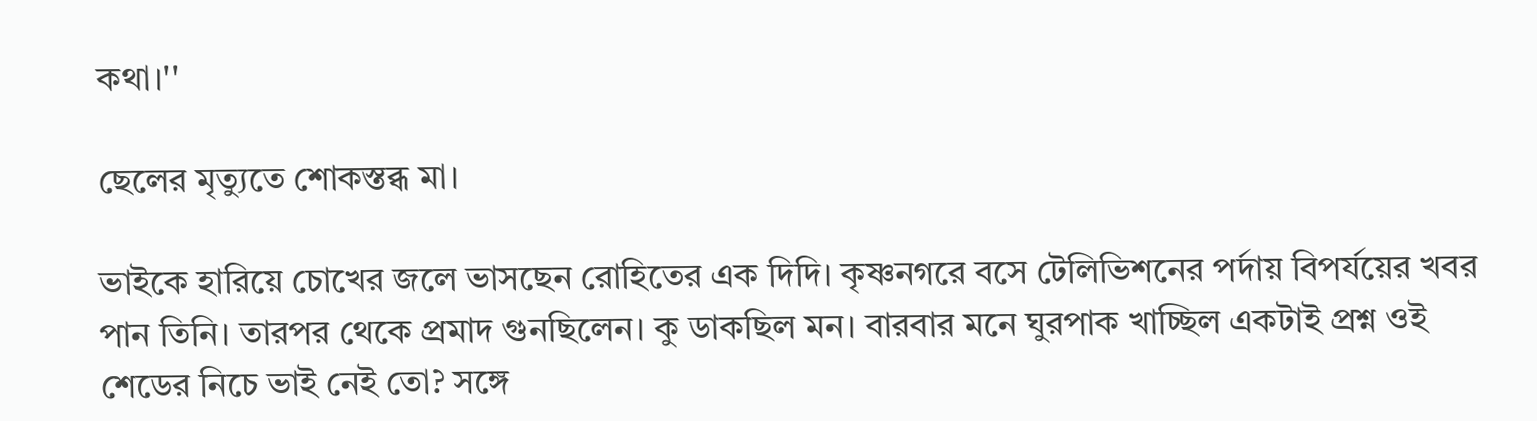কথা।''

ছেলের মৃত্যুতে শোকস্তব্ধ মা।

ভাইকে হারিয়ে চোখের জলে ভাসছেন রোহিতের এক দিদি। কৃষ্ণনগরে বসে টেলিভিশনের পর্দায় বিপর্যয়ের খবর পান তিনি। তারপর থেকে প্রমাদ গুনছিলেন। কু ডাকছিল মন। বারবার মনে ঘুরপাক খাচ্ছিল একটাই প্রশ্ন ওই শেডের নিচে ভাই নেই তো? সঙ্গে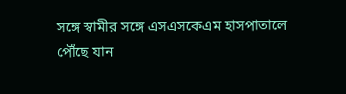সঙ্গে স্বামীর সঙ্গে এসএসকেএম হাসপাতালে পৌঁছে যান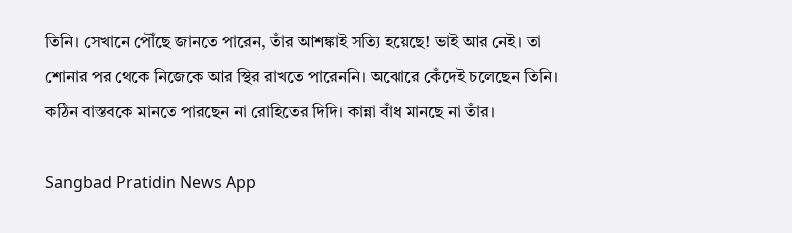তিনি। সেখানে পৌঁছে জানতে পারেন, তাঁর আশঙ্কাই সত্যি হয়েছে! ভাই আর নেই। তা শোনার পর থেকে নিজেকে আর স্থির রাখতে পারেননি। অঝোরে কেঁদেই চলেছেন তিনি। কঠিন বাস্তবকে মানতে পারছেন না রোহিতের দিদি। কান্না বাঁধ মানছে না তাঁর।

Sangbad Pratidin News App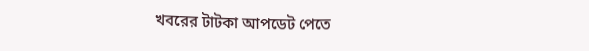খবরের টাটকা আপডেট পেতে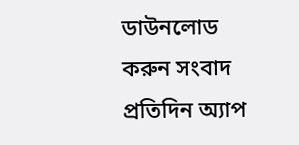ডাউনলোড করুন সংবাদ প্রতিদিন অ্যাপ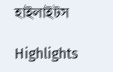হাইলাইটস

Highlights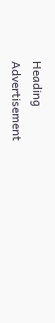Heading
Advertisement